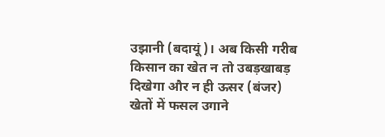उझानी (बदायूं)। अब किसी गरीब किसान का खेत न तो उबड़खाबड़ दिखेगा और न ही ऊसर (बंजर) खेतों में फसल उगाने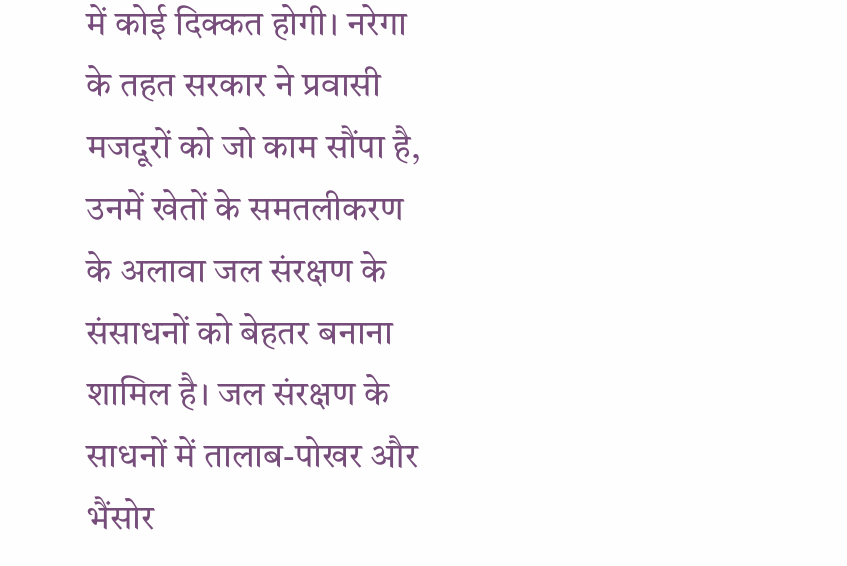में कोई दिक्कत होगी। नरेगा के तहत सरकार ने प्रवासी मजदूरों को जो काम सौंपा है, उनमें खेतों के समतलीकरण के अलावा जल संरक्षण के संसाधनों को बेहतर बनाना शामिल है। जल संरक्षण के साधनों में तालाब-पोखर और भैंसोर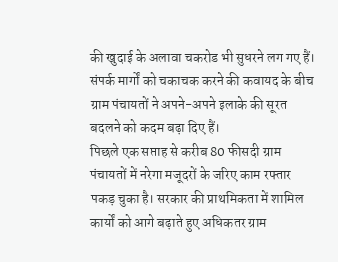की खुदाई के अलावा चकरोड भी सुधरने लग गए हैं। संपर्क मार्गों को चकाचक करने की कवायद के बीच ग्राम पंचायतों ने अपने-अपने इलाके की सूरत बदलने को कदम बढ़ा दिए हैं।
पिछले एक सप्ताह से करीब 80 फीसदी ग्राम पंचायतों में नरेगा मजूदरों के जरिए काम रफ्तार पकड़ चुका है। सरकार की प्राथमिकता में शामिल कार्यों को आगे बढ़ाते हुए अधिकतर ग्राम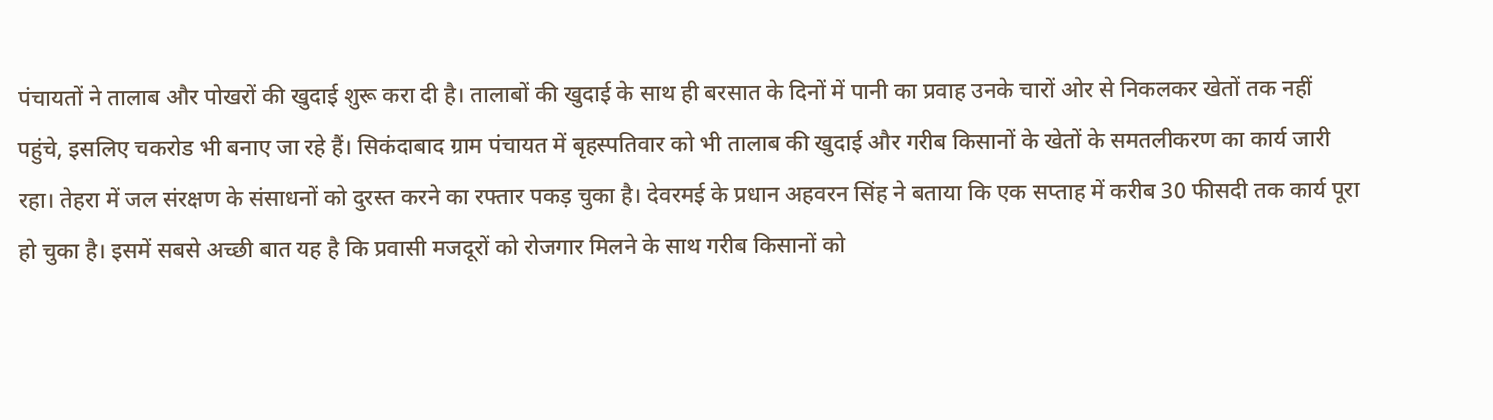पंचायतों ने तालाब और पोखरों की खुदाई शुरू करा दी है। तालाबों की खुदाई के साथ ही बरसात के दिनों में पानी का प्रवाह उनके चारों ओर से निकलकर खेतों तक नहीं पहुंचे, इसलिए चकरोड भी बनाए जा रहे हैं। सिकंदाबाद ग्राम पंचायत में बृहस्पतिवार को भी तालाब की खुदाई और गरीब किसानों के खेतों के समतलीकरण का कार्य जारी रहा। तेहरा में जल संरक्षण के संसाधनों को दुरस्त करने का रफ्तार पकड़ चुका है। देवरमई के प्रधान अहवरन सिंह ने बताया कि एक सप्ताह में करीब 30 फीसदी तक कार्य पूरा हो चुका है। इसमें सबसे अच्छी बात यह है कि प्रवासी मजदूरों को रोजगार मिलने के साथ गरीब किसानों को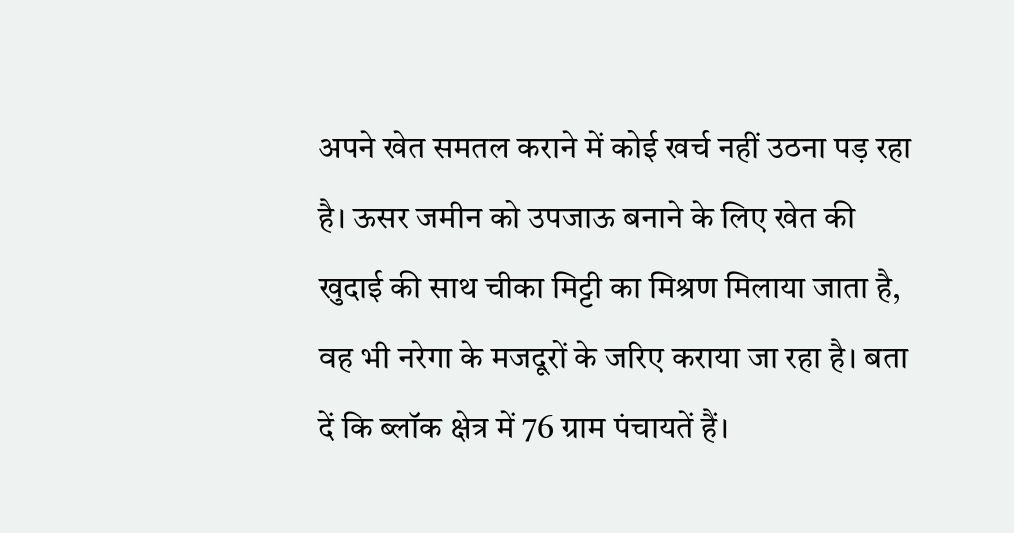अपने खेत समतल कराने में कोई खर्च नहीं उठना पड़ रहा है। ऊसर जमीन को उपजाऊ बनाने के लिए खेत की खुदाई की साथ चीका मिट्टी का मिश्रण मिलाया जाता है, वह भी नरेगा के मजदूरों के जरिए कराया जा रहा है। बता दें कि ब्लॉक क्षेत्र में 76 ग्राम पंचायतें हैं।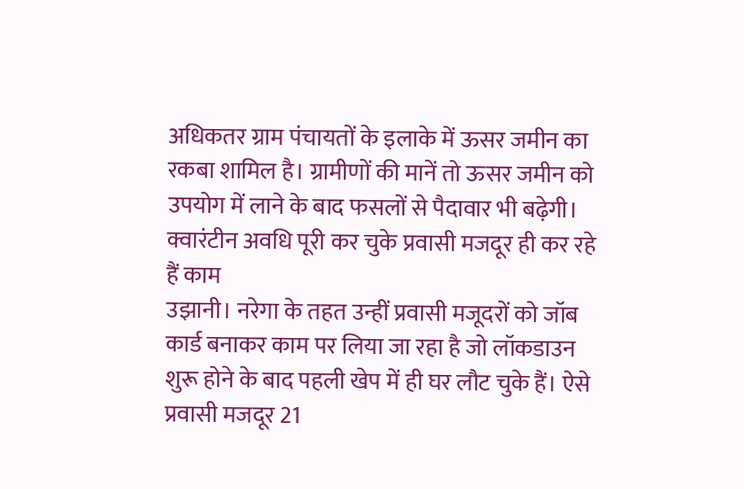अधिकतर ग्राम पंचायतों के इलाके में ऊसर जमीन का रकबा शामिल है। ग्रामीणों की मानें तो ऊसर जमीन को उपयोग में लाने के बाद फसलों से पैदावार भी बढ़ेगी।
क्वारंटीन अवधि पूरी कर चुके प्रवासी मजदूर ही कर रहे हैं काम
उझानी। नरेगा के तहत उन्हीं प्रवासी मजूदरों को जॉब कार्ड बनाकर काम पर लिया जा रहा है जो लॉकडाउन शुरू होने के बाद पहली खेप में ही घर लौट चुके हैं। ऐसे प्रवासी मजदूर 21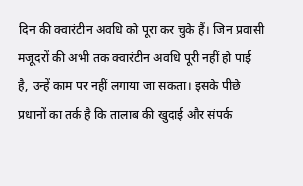दिन की क्वारंटीन अवधि को पूरा कर चुके हैं। जिन प्रवासी मजूदरों की अभी तक क्वारंटीन अवधि पूरी नहीं हो पाई है, उन्हें काम पर नहीं लगाया जा सकता। इसके पीछे प्रधानों का तर्क है कि तालाब की खुदाई और संपर्क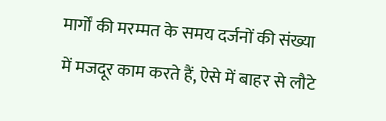मार्गों की मरम्मत के समय दर्जनों की संख्या में मजदूर काम करते हैं, ऐसे में बाहर से लौटे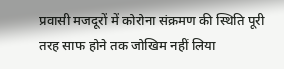प्रवासी मजदूरों में कोरोना संक्रमण की स्थिति पूरी तरह साफ होने तक जोखिम नहीं लिया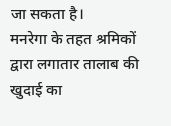जा सकता है।
मनरेगा के तहत श्रमिकों द्वारा लगातार तालाब की खुदाई का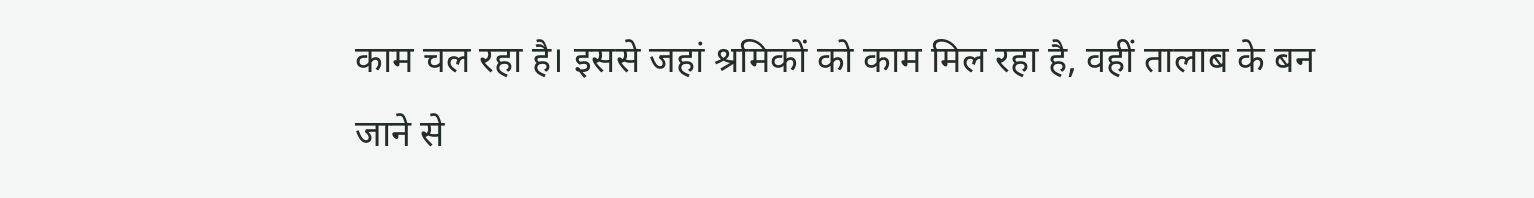काम चल रहा है। इससे जहां श्रमिकों को काम मिल रहा है, वहीं तालाब के बन जाने से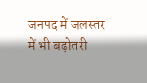जनपद में जलस्तर में भी बढ़ोतरी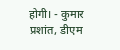होगी। - कुमार प्रशांत, डीएम